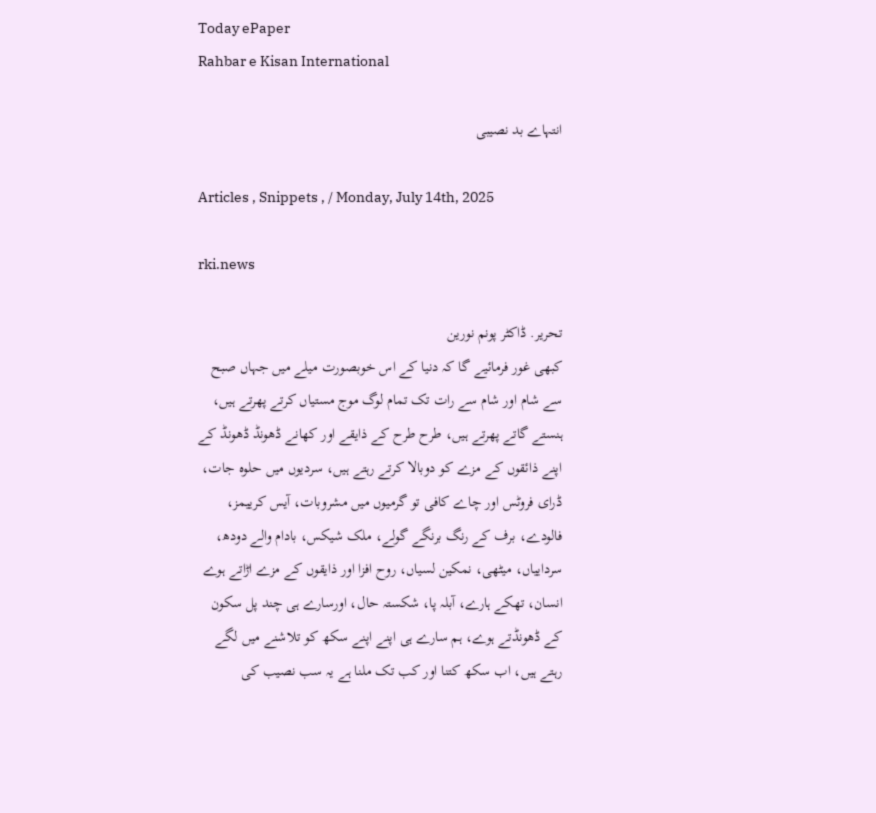Today ePaper
Rahbar e Kisan International

انتہاے بد نصیبی

Articles , Snippets , / Monday, July 14th, 2025

rki.news

تحریر. ڈاکٹر پونم نورین
کبھی غور فرمائیے گا کہ دنیا کے اس خوبصورت میلے میں جہاں صبح سے شام اور شام سے رات تک تمام لوگ موج مستیاں کرتے پھرتے ہیں، ہنستے گاتے پھرتے ہیں، طرح طرح کے ذایقے اور کھانے ڈھونڈ ڈھونڈ کے اپنے ذائقوں کے مزے کو دوبالا کرتے رہتے ہیں، سردیوں میں حلوہ جات، ڈرای فروٹس اور چاے کافی تو گرمیوں میں مشروبات، آیس کرییمز، فالودے، برف کے رنگ برنگے گولے، ملک شیکس، بادام والے دودھ، سرداییاں، میٹھی، نمکین لسیاں، روح افزا اور ذایقوں کے مزے اڑاتے ہوے انسان، تھکے ہارے، آبلہ پا، شکستہ حال، اورسارے ہی چند پل سکون کے ڈھونڈتے ہوے، ہم سارے ہی اپنے اپنے سکھ کو تلاشنے میں لگے رہتے ہیں، اب سکھ کتنا اور کب تک ملنا ہے یہ سب نصیب کی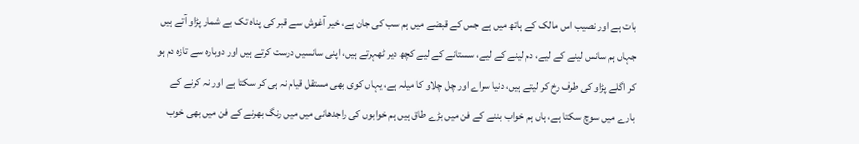بات ہے اور نصیب اس مالک کے ہاتھ میں ہے جس کے قبضے میں ہم سب کی جان ہے، خیر آغوش سے قبر کی پناہ تک بے شمار پڑاو آتے ہیں جہاں ہم سانس لینے کے لیے، دم لینے کے لیے، سستانے کے لیے کچھ دیر ٹھہرتے ہیں، اپنی سانسیں درست کرتے ہیں اور دوبارہ سے تازہ دم ہو کر اگلے پڑاو کی طرف رخ کر لیتے ہیں، دنیا سراے اور چل چلاو کا میلہ ہے، یہاں کوی بھی مستقل قیام نہ ہی کر سکتا ہے اور نہ کرنے کے بارے میں سوچ سکتا ہے، ہاں ہم خواب بننے کے فن میں بڑے طاق ہیں ہم خوابوں کی راجدھانی میں میں رنگ بھرنے کے فن میں بھی خوب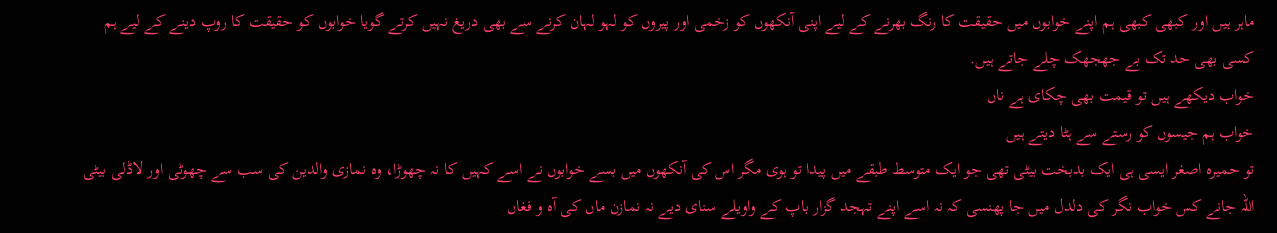ماہر ہیں اور کبھی کبھی ہم اپنے خوابوں میں حقیقت کا رنگ بھرنے کے لیے اپنی آنکھوں کو زخمی اور پیروں کو لہو لہان کرنے سے بھی دریغ نہیں کرتے گویا خوابوں کو حقیقت کا روپ دینے کے لیے ہم کسی بھی حد تک بے جھجھک چلے جاتے ہیں.
خواب دیکھے ہیں تو قیمت بھی چکای ہے ناں
خواب ہم جیسوں کو رستے سے ہٹا دیتے ہیں
تو حمیرہ اصغر ایسی ہی ایک بدبخت بیٹی تھی جو ایک متوسط طبقے میں پیدا تو ہوی مگر اس کی آنکھوں میں بسے خوابوں نے اسے کہیں کا نہ چھوڑا، وہ نمازی والدین کی سب سے چھوٹی اور لاڈلی بیٹی اللہ جانے کس خواب نگر کی دلدل میں جا پھنسی کہ نہ اسے اپنے تہجد گزار باپ کے واویلے سنای دیے نہ نمازن ماں کی آہ و فغاں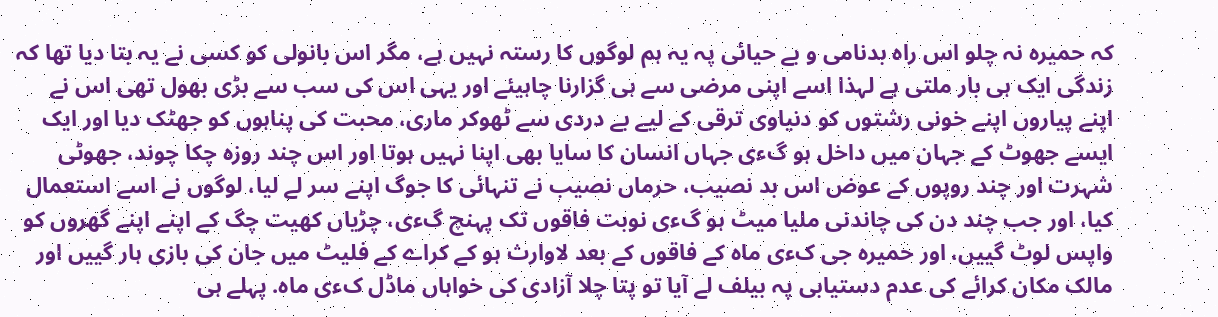کہ حمیرہ نہ چلو اس راہ بدنامی و بے حیائی پہ یہ ہم لوگوں کا رستہ نہیں ہے، مگر اس بانولی کو کسی نے یہ بتا دیا تھا کہ زندگی ایک ہی بار ملتی ہے لہذا اسے اپنی مرضی سے ہی گزارنا چاہیئے اور یہی اس کی سب سے بڑی بھول تھی اس نے اپنے پیاروں اپنے خونی رشتوں کو دنیاوی ترقی کے لیے بے دردی سے ٹھوکر ماری، محبت کی پناہوں کو جھٹک دیا اور ایک ایسے جھوٹ کے جہان میں داخل ہو گءی جہاں انسان کا سایا بھی اپنا نہیں ہوتا اور اس چند روزہ چکا چوند، جھوٹی شہرت اور چند روپوں کے عوض اس بد نصیب، حرماں نصیب نے تنہائی کا جوگ اپنے سر لے لیا، لوگوں نے اسے استعمال کیا، اور جب چند دن کی چاندنی ملیا میٹ ہو گءی نوبت فاقوں تک پہنچ گءی، چڑیاں کھیت چگ کے اپنے اپنے گھروں کو واپس لوٹ گییں، اور حمیرہ جی کءی ماہ کے فاقوں کے بعد لاوارث ہو کے کراے کے فلیٹ میں جان کی بازی ہار گییں اور مالک مکان کرائے کی عدم دستیابی پہ بیلف لے آیا تو پتا چلا آزادی کی خواہاں ماڈل کءی ماہ. پہلے ہی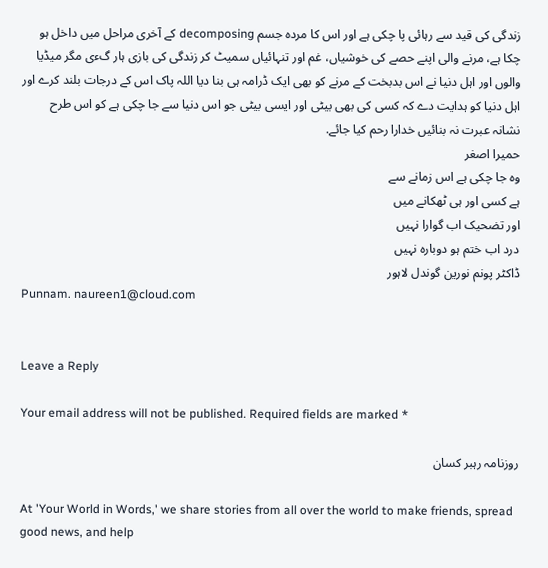زندگی کی قید سے رہائی پا چکی ہے اور اس کا مردہ جسم decomposing کے آخری مراحل میں داخل ہو چکا ہے، مرنے والی اپنے حصے کی خوشیاں، غم اور تنہائیاں سمیٹ کر زندگی کی بازی ہار گءی مگر میڈیا والوں اور اہل دنیا نے اس بدبخت کے مرنے کو بھی ایک ڈرامہ ہی بنا دیا اللہ پاک اس کے درجات بلند کرے اور اہل دنیا کو ہدایت دے کہ کسی کی بھی بیٹی اور ایسی بیٹی جو اس دنیا سے جا چکی ہے کو اس طرح نشانہ عبرت نہ بنائیں خدارا رحم کیا جائے.
حمیرا اصغر
وہ جا چکی ہے اس زمانے سے
ہے کسی اور ہی ٹھکانے میں
اور تضحیک اب گوارا نہیں
درد اب ختم ہو دوبارہ نہیں
ڈاکٹر پونم نورین گوندل لاہور
Punnam. naureen1@cloud.com


Leave a Reply

Your email address will not be published. Required fields are marked *

روزنامہ رہبر کسان

At 'Your World in Words,' we share stories from all over the world to make friends, spread good news, and help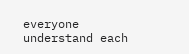everyone understand each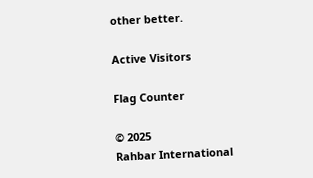other better.

Active Visitors

Flag Counter

© 2025
Rahbar International